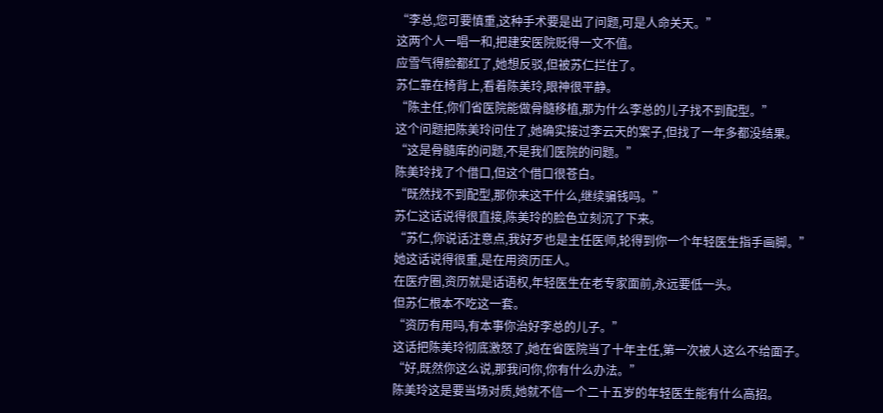“李总,您可要慎重,这种手术要是出了问题,可是人命关天。”
这两个人一唱一和,把建安医院贬得一文不值。
应雪气得脸都红了,她想反驳,但被苏仁拦住了。
苏仁靠在椅背上,看着陈美玲,眼神很平静。
“陈主任,你们省医院能做骨髓移植,那为什么李总的儿子找不到配型。”
这个问题把陈美玲问住了,她确实接过李云天的案子,但找了一年多都没结果。
“这是骨髓库的问题,不是我们医院的问题。”
陈美玲找了个借口,但这个借口很苍白。
“既然找不到配型,那你来这干什么,继续骗钱吗。”
苏仁这话说得很直接,陈美玲的脸色立刻沉了下来。
“苏仁,你说话注意点,我好歹也是主任医师,轮得到你一个年轻医生指手画脚。”
她这话说得很重,是在用资历压人。
在医疗圈,资历就是话语权,年轻医生在老专家面前,永远要低一头。
但苏仁根本不吃这一套。
“资历有用吗,有本事你治好李总的儿子。”
这话把陈美玲彻底激怒了,她在省医院当了十年主任,第一次被人这么不给面子。
“好,既然你这么说,那我问你,你有什么办法。”
陈美玲这是要当场对质,她就不信一个二十五岁的年轻医生能有什么高招。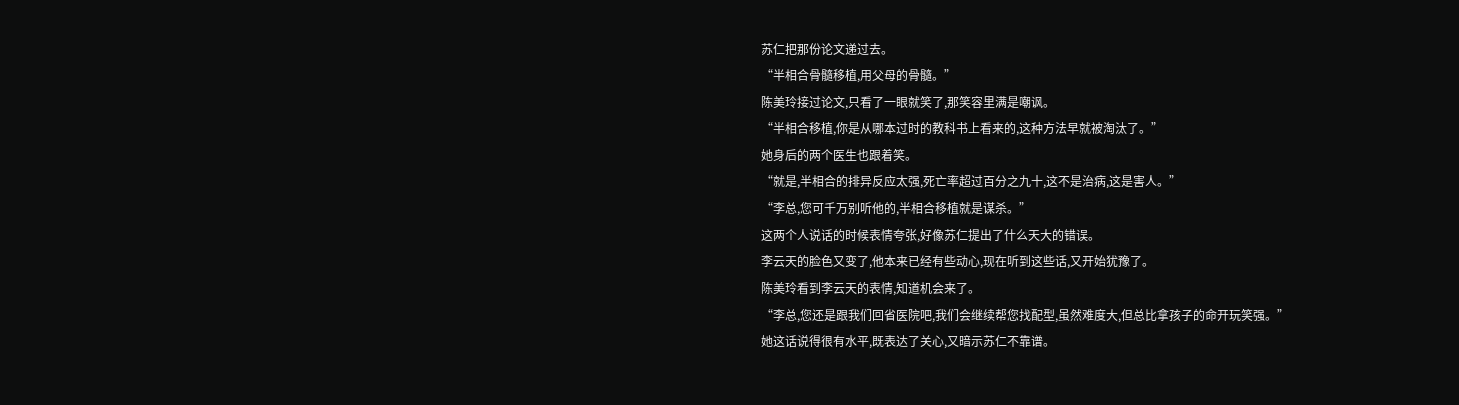苏仁把那份论文递过去。
“半相合骨髓移植,用父母的骨髓。”
陈美玲接过论文,只看了一眼就笑了,那笑容里满是嘲讽。
“半相合移植,你是从哪本过时的教科书上看来的,这种方法早就被淘汰了。”
她身后的两个医生也跟着笑。
“就是,半相合的排异反应太强,死亡率超过百分之九十,这不是治病,这是害人。”
“李总,您可千万别听他的,半相合移植就是谋杀。”
这两个人说话的时候表情夸张,好像苏仁提出了什么天大的错误。
李云天的脸色又变了,他本来已经有些动心,现在听到这些话,又开始犹豫了。
陈美玲看到李云天的表情,知道机会来了。
“李总,您还是跟我们回省医院吧,我们会继续帮您找配型,虽然难度大,但总比拿孩子的命开玩笑强。”
她这话说得很有水平,既表达了关心,又暗示苏仁不靠谱。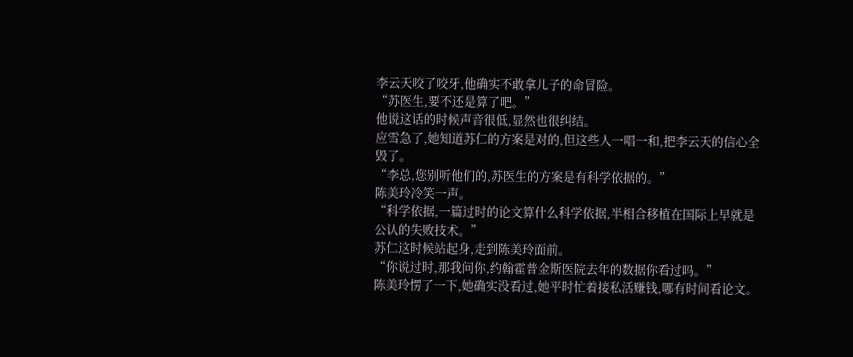李云天咬了咬牙,他确实不敢拿儿子的命冒险。
“苏医生,要不还是算了吧。”
他说这话的时候声音很低,显然也很纠结。
应雪急了,她知道苏仁的方案是对的,但这些人一唱一和,把李云天的信心全毁了。
“李总,您别听他们的,苏医生的方案是有科学依据的。”
陈美玲冷笑一声。
“科学依据,一篇过时的论文算什么科学依据,半相合移植在国际上早就是公认的失败技术。”
苏仁这时候站起身,走到陈美玲面前。
“你说过时,那我问你,约翰霍普金斯医院去年的数据你看过吗。”
陈美玲愣了一下,她确实没看过,她平时忙着接私活赚钱,哪有时间看论文。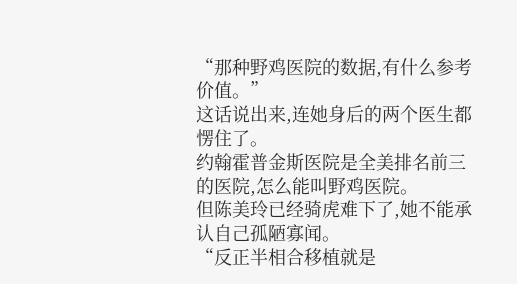“那种野鸡医院的数据,有什么参考价值。”
这话说出来,连她身后的两个医生都愣住了。
约翰霍普金斯医院是全美排名前三的医院,怎么能叫野鸡医院。
但陈美玲已经骑虎难下了,她不能承认自己孤陋寡闻。
“反正半相合移植就是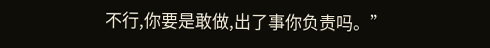不行,你要是敢做,出了事你负责吗。”